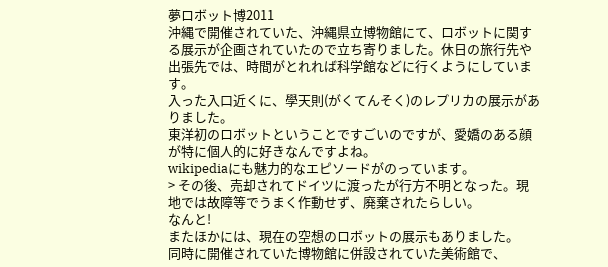夢ロボット博2011
沖縄で開催されていた、沖縄県立博物館にて、ロボットに関する展示が企画されていたので立ち寄りました。休日の旅行先や出張先では、時間がとれれば科学館などに行くようにしています。
入った入口近くに、學天則(がくてんそく)のレプリカの展示がありました。
東洋初のロボットということですごいのですが、愛嬌のある顔が特に個人的に好きなんですよね。
wikipediaにも魅力的なエピソードがのっています。
> その後、売却されてドイツに渡ったが行方不明となった。現地では故障等でうまく作動せず、廃棄されたらしい。
なんと!
またほかには、現在の空想のロボットの展示もありました。
同時に開催されていた博物館に併設されていた美術館で、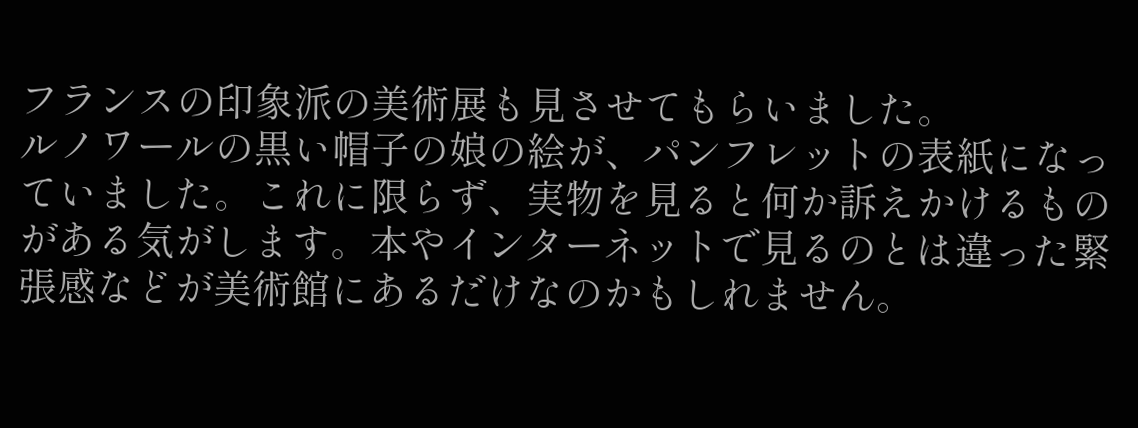フランスの印象派の美術展も見させてもらいました。
ルノワールの黒い帽子の娘の絵が、パンフレットの表紙になっていました。これに限らず、実物を見ると何か訴えかけるものがある気がします。本やインターネットで見るのとは違った緊張感などが美術館にあるだけなのかもしれません。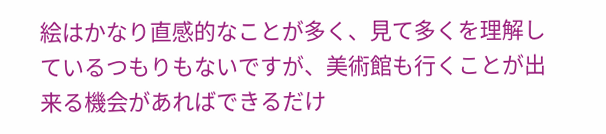絵はかなり直感的なことが多く、見て多くを理解しているつもりもないですが、美術館も行くことが出来る機会があればできるだけ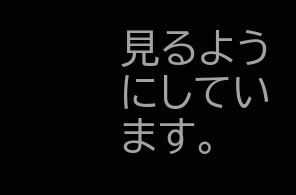見るようにしています。